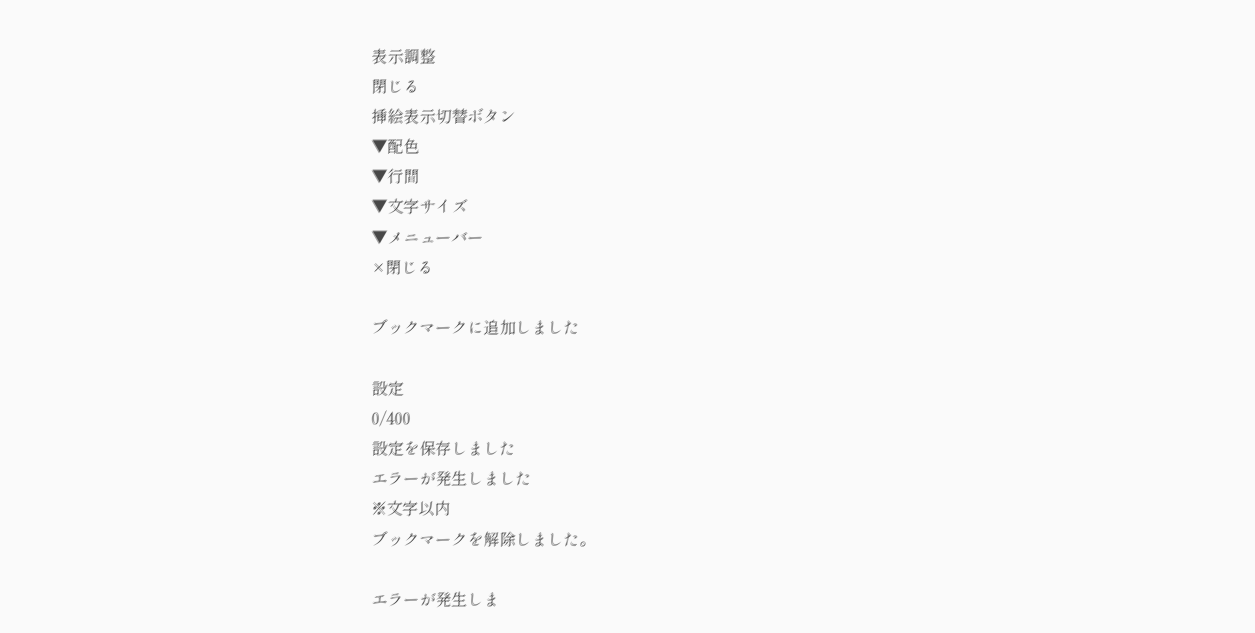表示調整
閉じる
挿絵表示切替ボタン
▼配色
▼行間
▼文字サイズ
▼メニューバー
×閉じる

ブックマークに追加しました

設定
0/400
設定を保存しました
エラーが発生しました
※文字以内
ブックマークを解除しました。

エラーが発生しま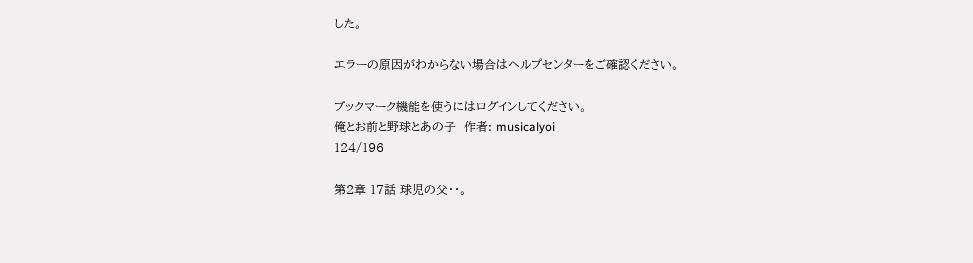した。

エラーの原因がわからない場合はヘルプセンターをご確認ください。

ブックマーク機能を使うにはログインしてください。
俺とお前と野球とあの子  作者: musicalyoi
124/196

第2章 17話 球児の父・・。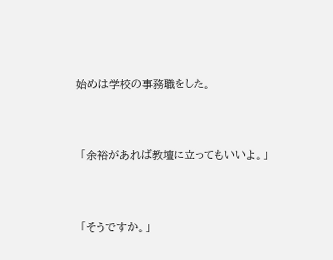始めは学校の事務職をした。


 「余裕があれば教壇に立ってもいいよ。」


 「そうですか。」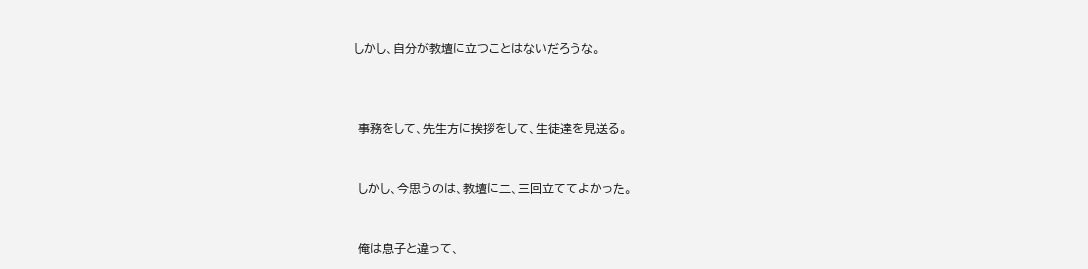しかし、自分が教壇に立つことはないだろうな。



 事務をして、先生方に挨拶をして、生徒達を見送る。


 しかし、今思うのは、教壇に二、三回立ててよかった。


 俺は息子と違って、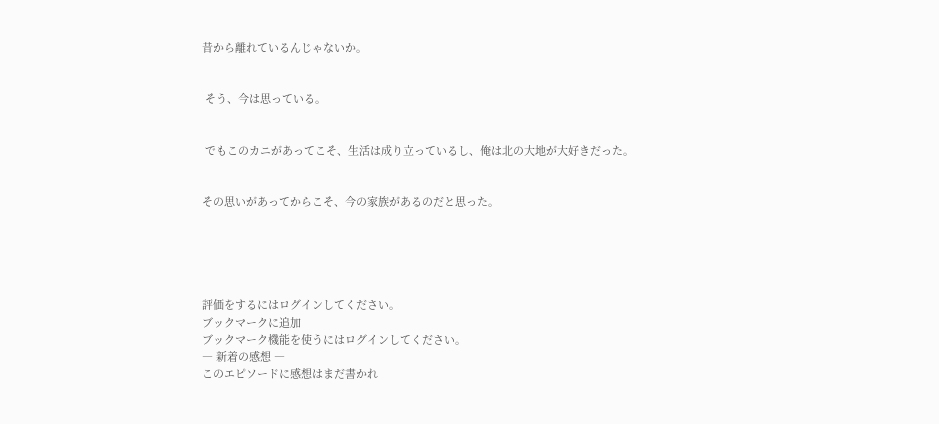昔から離れているんじゃないか。


 そう、今は思っている。


 でもこのカニがあってこそ、生活は成り立っているし、俺は北の大地が大好きだった。


その思いがあってからこそ、今の家族があるのだと思った。





評価をするにはログインしてください。
ブックマークに追加
ブックマーク機能を使うにはログインしてください。
― 新着の感想 ―
このエピソードに感想はまだ書かれ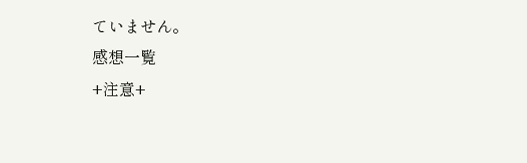ていません。
感想一覧
+注意+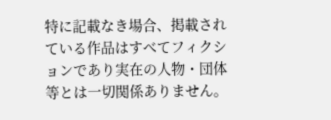特に記載なき場合、掲載されている作品はすべてフィクションであり実在の人物・団体等とは一切関係ありません。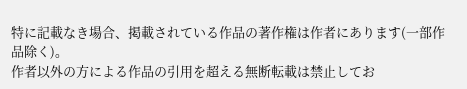特に記載なき場合、掲載されている作品の著作権は作者にあります(一部作品除く)。
作者以外の方による作品の引用を超える無断転載は禁止してお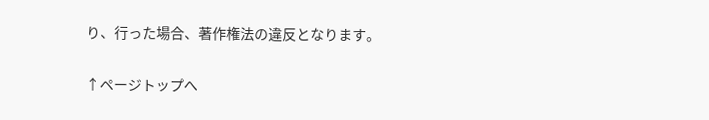り、行った場合、著作権法の違反となります。

↑ページトップへ